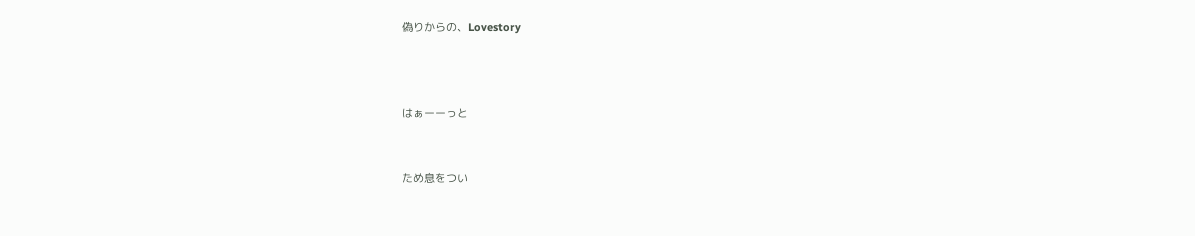偽りからの、Lovestory



はぁーーっと


ため息をつい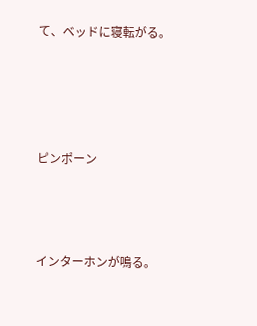て、ベッドに寝転がる。




ピンポーン



インターホンが鳴る。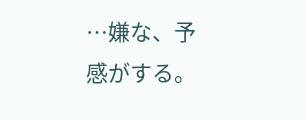…嫌な、予感がする。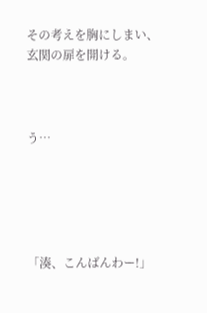その考えを胸にしまい、玄関の扉を開ける。



う…





「湊、こんばんわー!」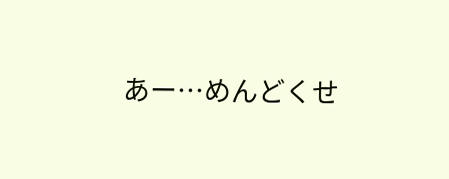あー…めんどくせ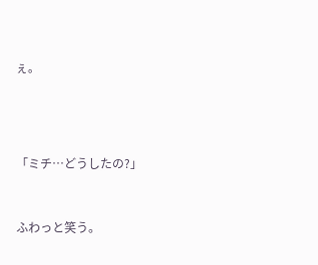ぇ。





「ミチ…どうしたの?」



ふわっと笑う。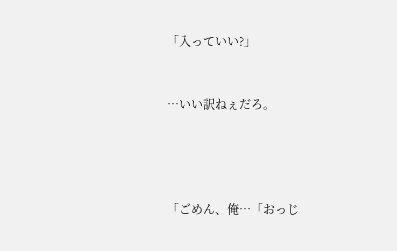「入っていい?」


…いい訳ねぇだろ。




「ごめん、俺…「おっじ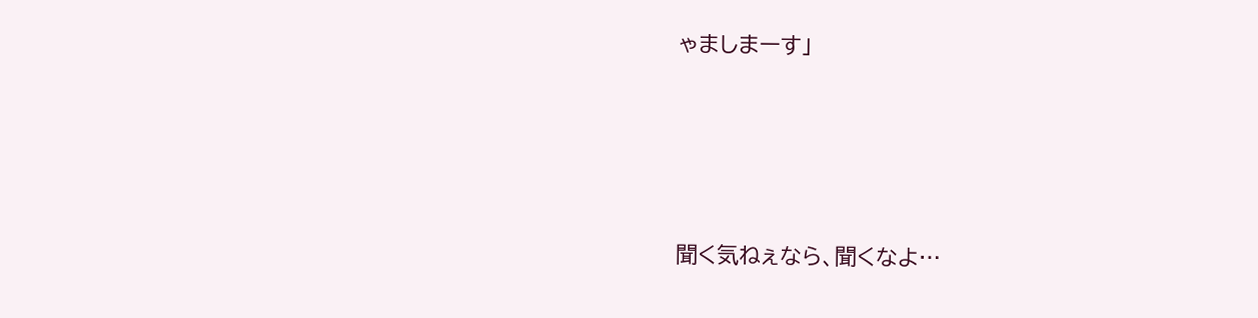ゃましまーす」





聞く気ねぇなら、聞くなよ…